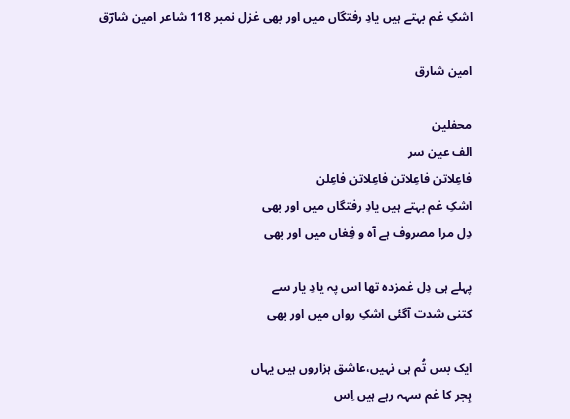اشکِ غم بہتے ہیں یادِ رفتگاں میں اور بھی غزل نمبر 118 شاعر امین شارؔق

امین شارق

محفلین
الف عین سر
فاعِلاتن فاعِلاتن فاعِلاتن فاعِلن
اشکِ غم بہتے ہیں یادِ رفتگاں میں اور بھی
دِل مرا مصروف ہے آہ و فِغاں میں اور بھی

پہلے ہی دِل غمزدہ تھا اس پہ یادِ یار سے
کتنی شدت آگئی اشکِ رواں میں اور بھی

ایک بس تُم ہی نہیں،عاشق ہزاروں ہیں یہاں
ہِجر کا غم سہہ رہے ہیں اِس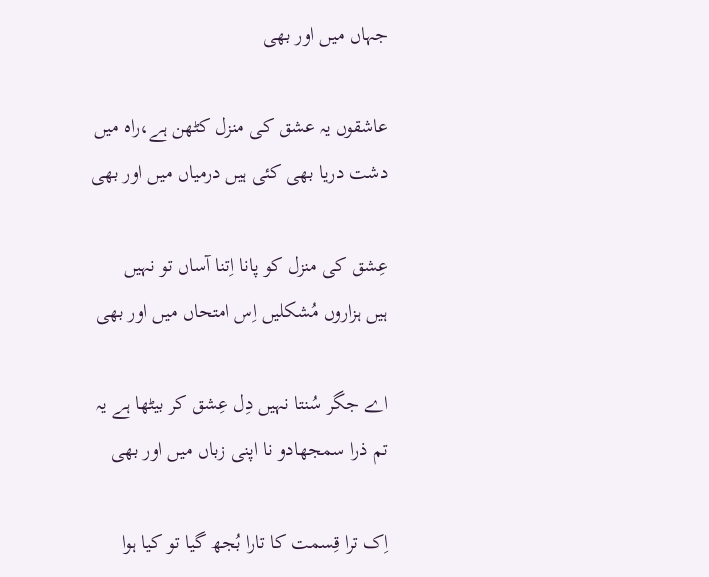جہاں میں اور بھی

عاشقوں یہ عشق کی منزل کٹھن ہے،راہ میں
دشت دریا بھی کئی ہیں درمیاں میں اور بھی

عِشق کی منزل کو پانا اِتنا آساں تو نہیں
ہیں ہزاروں مُشکلیں اِس امتحاں میں اور بھی

اے جگر سُنتا نہیں دِل عِشق کر بیٹھا ہے یہ
تم ذرا سمجھادو نا اپنی زباں میں اور بھی

اِک ترا قِسمت کا تارا بُجھ گیا تو کیا ہوا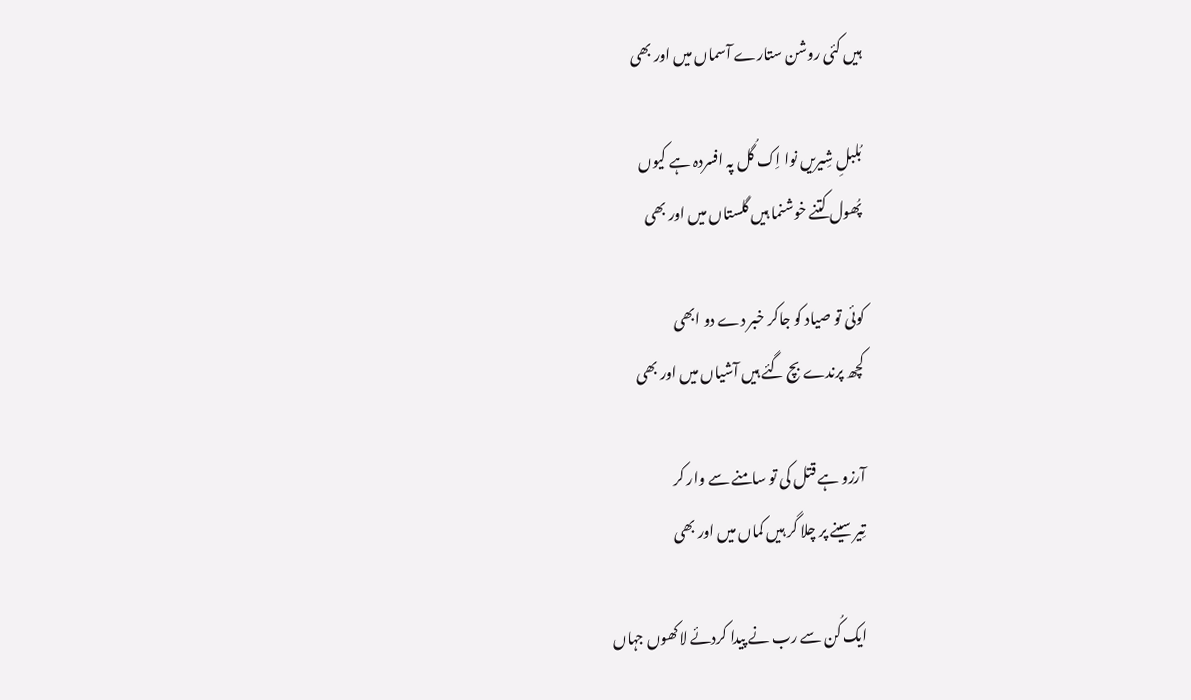ہیں کئی روشن ستارے آسماں میں اور بھی

بُلبلِ شِیریں نوا اِک گُل پہ افسردہ ہے کیوں
پُھول کتنے خوشنما ہیں گلستاں میں اور بھی

کوئی تو صیاد کو جاکر خبر دے دو ابھی
کچھ پرندے بچ گئے ہیں آشیاں میں اور بھی

آرزو ہے قتل کی تو سامنے سے وار کر
تِیر سینے پر چلا گر ہیں کماں میں اور بھی

ایک کُن سے رب نے پیدا کردئے لاکھوں جہاں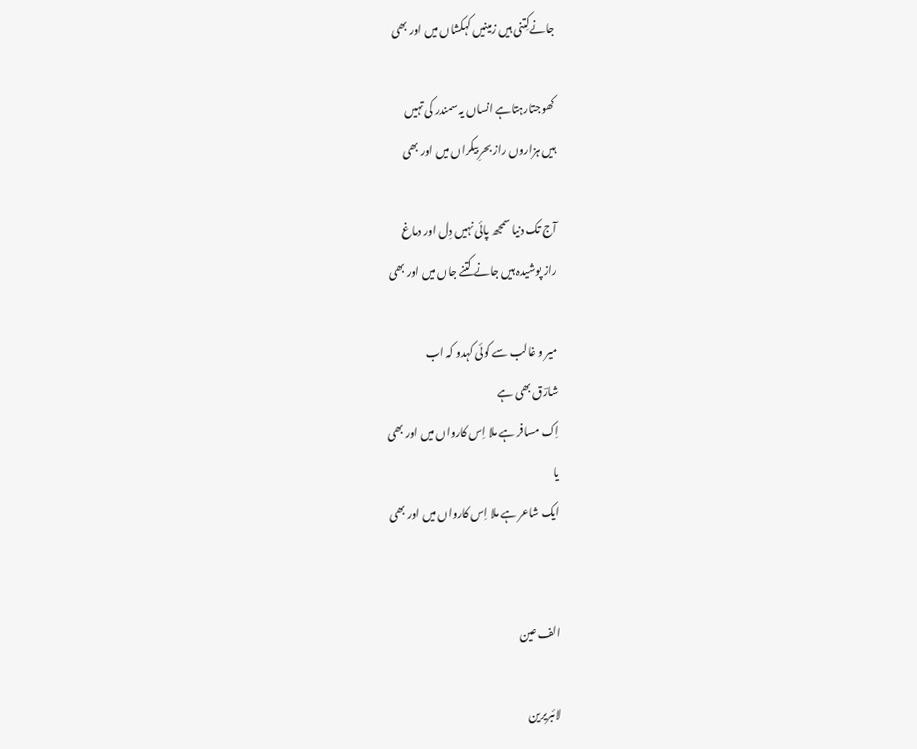جانےکِتنی ہیں زمینیں کہکشاں میں اور بھی

کھوجتارہتاہے انساں یہ سمندر کی تہیں
ہیں ہزاروں راز بحرِ بیکراں میں اور بھی

آج تک دنیا سمجھ پائی نہیں دِل اور دماغ
راز پوشیدہ ہیں جانے کتنے جاں میں اور بھی

میر و غالب سے کوئی کہدو کہ اب
شارؔق بھی ہے
اِک مسافر ہے ملا اِس کارواں میں اور بھی
یا
ایک شاعر ہے ملا اِس کارواں میں اور بھی


الف عین

لائبریرین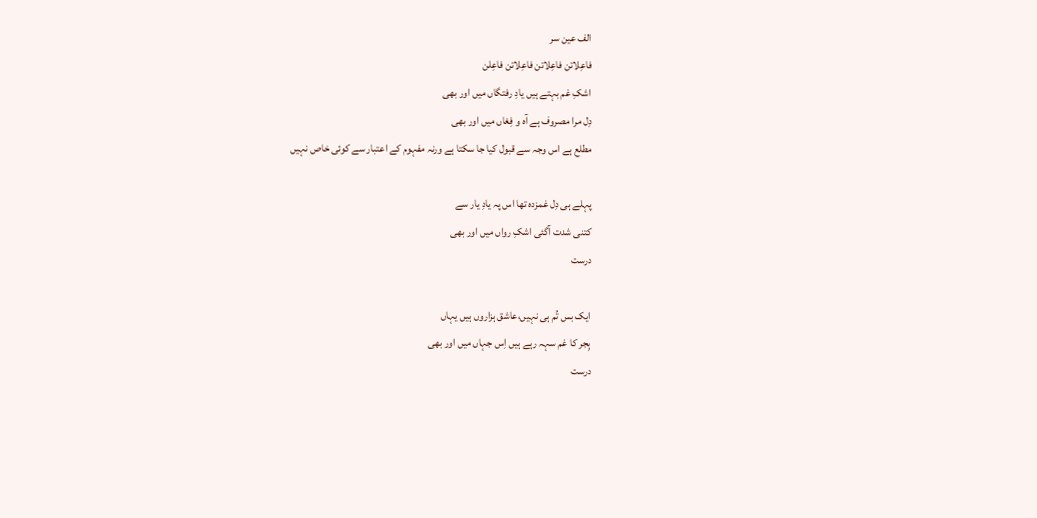الف عین سر
فاعِلاتن فاعِلاتن فاعِلاتن فاعِلن
اشکِ غم بہتے ہیں یادِ رفتگاں میں اور بھی
دِل مرا مصروف ہے آہ و فِغاں میں اور بھی
مطلع ہے اس وجہ سے قبول کیا جا سکتا ہے ورنہ مفہوم کے اعتبار سے کوئی خاص نہیں

پہلے ہی دِل غمزدہ تھا اس پہ یادِ یار سے
کتنی شدت آگئی اشکِ رواں میں اور بھی
درست

ایک بس تُم ہی نہیں،عاشق ہزاروں ہیں یہاں
ہِجر کا غم سہہ رہے ہیں اِس جہاں میں اور بھی
درست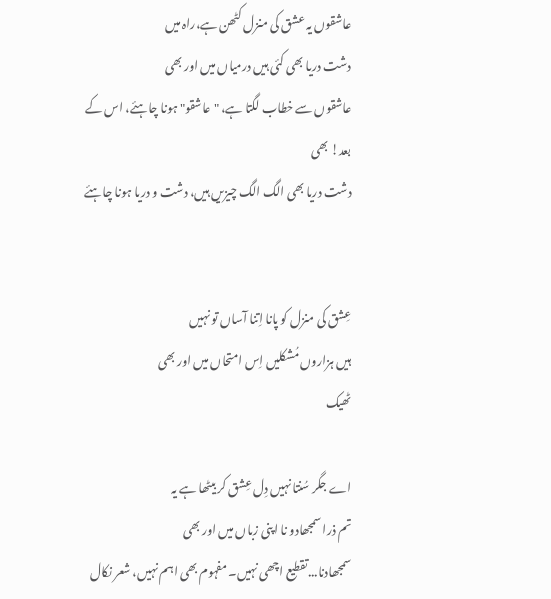عاشقوں یہ عشق کی منزل کٹھن ہے،راہ میں
دشت دریا بھی کئی ہیں درمیاں میں اور بھی
عاشقوں سے خطاب لگتا ہے، "عاشقو" ہونا چاہئے، اس کے بعد! بھی
دشت دریا بھی الگ الگ چیزیں ہیں، دشت و دریا ہونا چاہئے


عِشق کی منزل کو پانا اِتنا آساں تو نہیں
ہیں ہزاروں مُشکلیں اِس امتحاں میں اور بھی
ٹھیک

اے جگر سُنتا نہیں دِل عِشق کر بیٹھا ہے یہ
تم ذرا سمجھادو نا اپنی زباں میں اور بھی
سمجھادنا...تقطیع اچھی نہیں۔ مفہوم بھی اہم نہیں، شعر نکال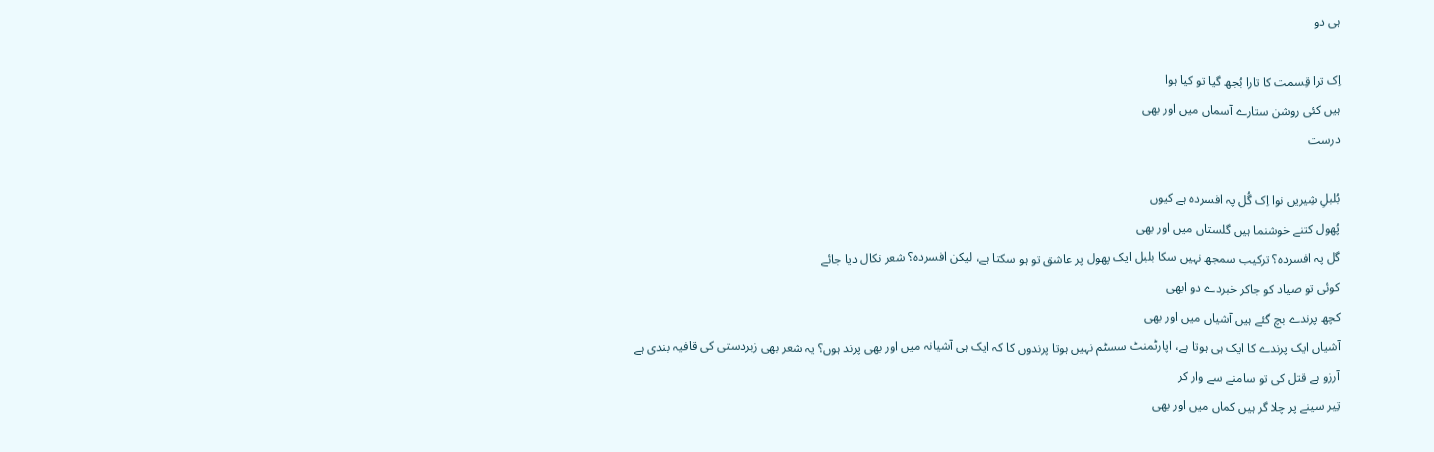ہی دو

اِک ترا قِسمت کا تارا بُجھ گیا تو کیا ہوا
ہیں کئی روشن ستارے آسماں میں اور بھی
درست

بُلبلِ شِیریں نوا اِک گُل پہ افسردہ ہے کیوں
پُھول کتنے خوشنما ہیں گلستاں میں اور بھی
گل پہ افسردہ؟ ترکیب سمجھ نہیں سکا بلبل ایک پھول پر عاشق تو ہو سکتا ہے، لیکن افسردہ؟ شعر نکال دیا جائے
کوئی تو صیاد کو جاکر خبردے دو ابھی
کچھ پرندے بچ گئے ہیں آشیاں میں اور بھی
آشیاں ایک پرندے کا ایک ہی ہوتا ہے، اپارٹمنٹ سسٹم نہیں ہوتا پرندوں کا کہ ایک ہی آشیانہ میں اور بھی پرند ہوں؟ یہ شعر بھی زبردستی کی قافیہ بندی ہے
آرزو ہے قتل کی تو سامنے سے وار کر
تِیر سینے پر چلا گر ہیں کماں میں اور بھی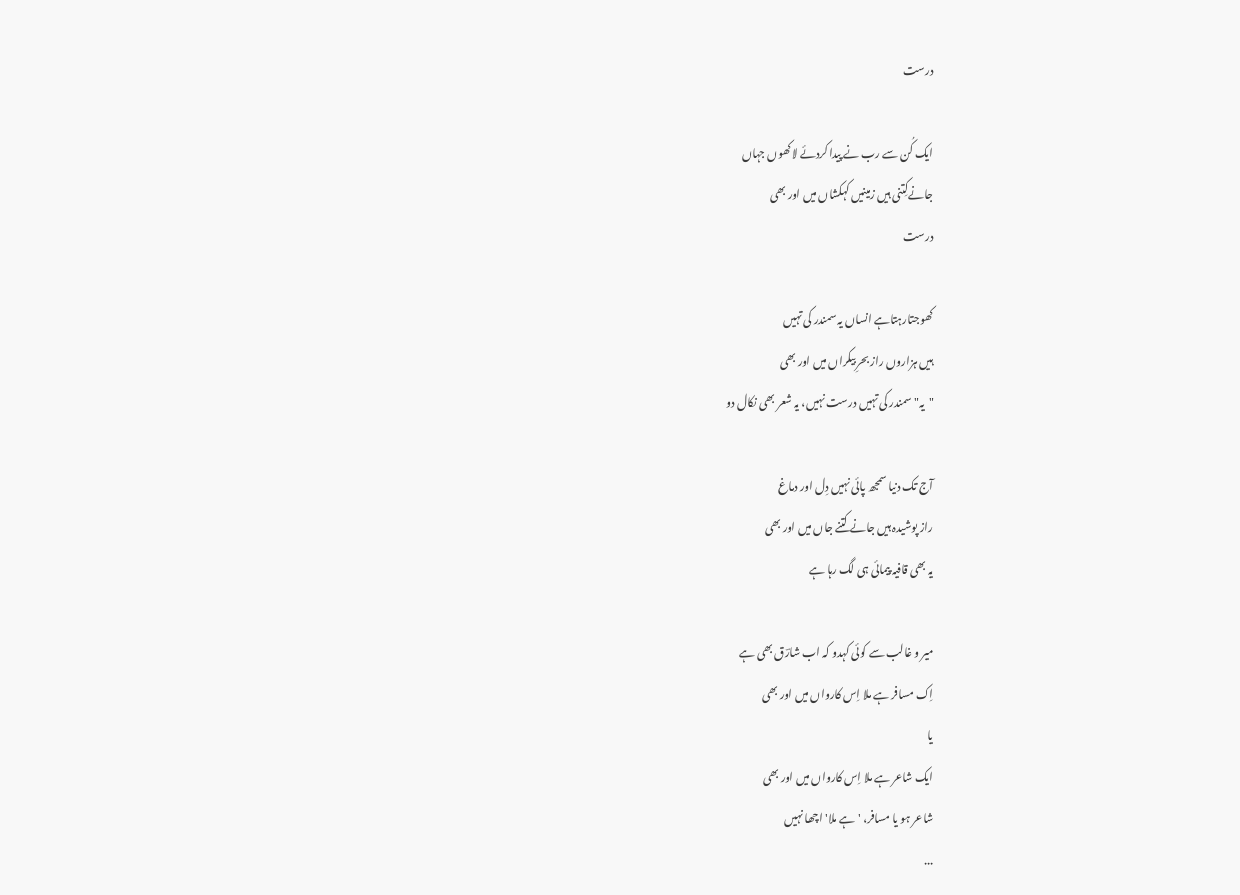درست

ایک کُن سے رب نے پیدا کردئے لاکھوں جہاں
جانےکِتنی ہیں زمینیں کہکشاں میں اور بھی
درست

کھوجتارہتاہے انساں یہ سمندر کی تہیں
ہیں ہزاروں راز بحرِ بیکراں میں اور بھی
"یہ" سمندر کی تہیں درست نہیں، یہ شعر بھی نکال دو

آج تک دنیا سمجھ پائی نہیں دِل اور دماغ
راز پوشیدہ ہیں جانے کتنے جاں میں اور بھی
یہ بھی قافیہ پیمائی ہی لگ رہا ہے

میر و غالب سے کوئی کہدو کہ اب شارؔق بھی ہے
اِک مسافر ہے ملا اِس کارواں میں اور بھی
یا
ایک شاعر ہے ملا اِس کارواں میں اور بھی
شاعر ہو یا مسافر، 'ہے ملا' اچھا نہیں
...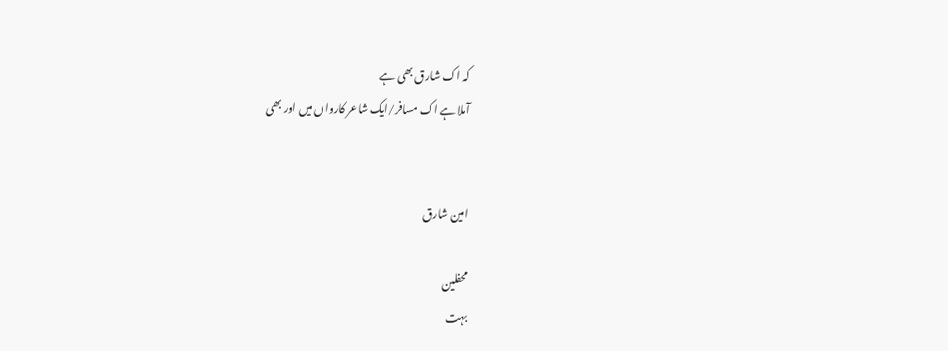کہ اک شارق بھی ہے
آملا ہے اک مسافر/ایک شاعر کارواں میں اور بھی


امین شارق

محفلین
بہت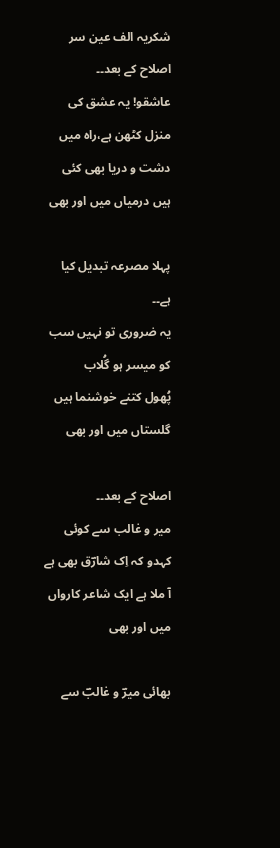شکریہ الف عین سر
اصلاح کے بعد۔۔
عاشقو! یہ عشق کی منزل کٹھن ہے،راہ میں
دشت و دریا بھی کئی ہیں درمیاں میں اور بھی

پہلا مصرعہ تبدیل کیا ہے۔۔
یہ ضروری تو نہیں سب کو میسر ہو گُلاب
پُھول کتنے خوشنما ہیں گلستاں میں اور بھی

اصلاح کے بعد۔۔
میر و غالب سے کوئی کہدو کہ اِک شارؔق بھی ہے
آ ملا ہے ایک شاعر کارواں میں اور بھی

بھائی میرؔ و غالبؔ سے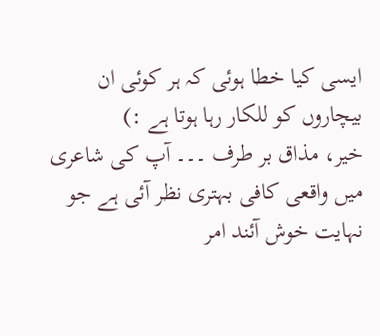ایسی کیا خطا ہوئی کہ ہر کوئی ان بیچاروں کو للکار رہا ہوتا ہے :)
خیر، مذاق بر طرف ۔۔۔ آپ کی شاعری میں واقعی کافی بہتری نظر آئی ہے جو نہایت خوش آئند امر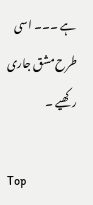ہے ۔۔۔ اسی طرح مشق جاری رکھیے ۔

Top